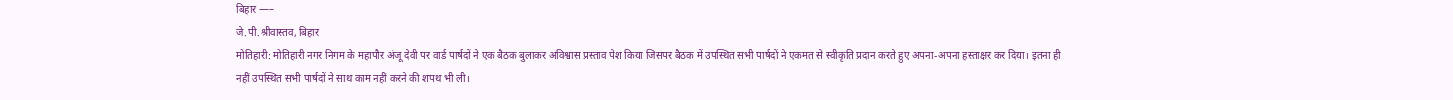बिहार —–
जे.पी.श्रीवास्तव, बिहार
मोतिहारी: मोतिहारी नगर निगम के महापौर अंजू देवी पर वार्ड पार्षदों ने एक बैठक बुलाकर अविश्वास प्रस्ताव पेश किया जिसपर बैठक में उपस्थित सभी पार्षदों ने एकमत से स्वीकृति प्रदान करते हुए अपना-अपना हस्ताक्षर कर दिया। इतना ही नहीं उपस्थित सभी पार्षदों ने साथ काम नहीं करने की शपथ भी ली।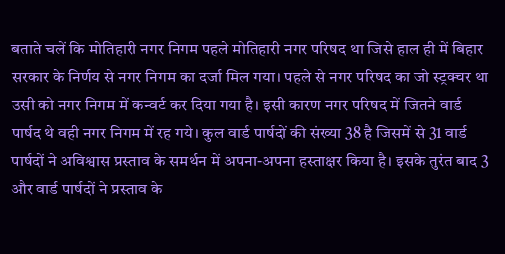बताते चलें कि मोतिहारी नगर निगम पहले मोतिहारी नगर परिषद था जिसे हाल ही में बिहार सरकार के निर्णय से नगर निगम का दर्जा मिल गया। पहले से नगर परिषद का जो स्ट्रक्चर था उसी को नगर निगम में कन्वर्ट कर दिया गया है। इसी कारण नगर परिषद में जितने वार्ड पार्षद थे वही नगर निगम में रह गये। कुल वार्ड पार्षदों की संख्या 38 है जिसमें से 31 वार्ड पार्षदों ने अविश्वास प्रस्ताव के समर्थन में अपना-अपना हस्ताक्षर किया है। इसके तुरंत बाद 3 और वार्ड पार्षदों ने प्रस्ताव के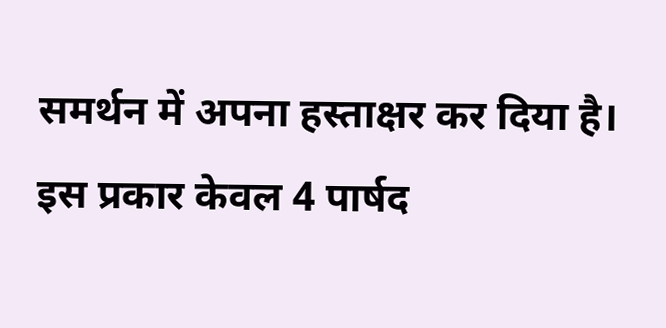समर्थन में अपना हस्ताक्षर कर दिया है। इस प्रकार केवल 4 पार्षद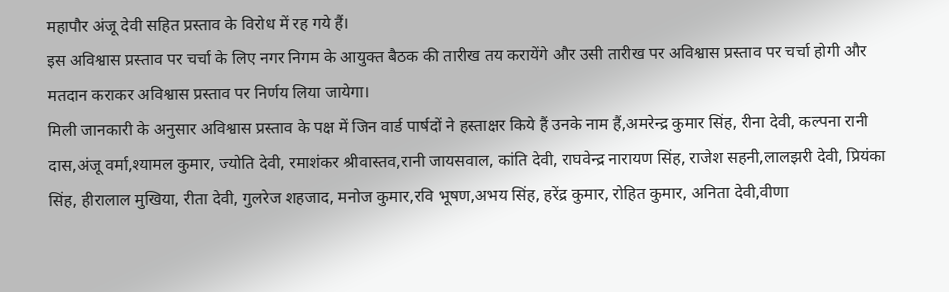महापौर अंजू देवी सहित प्रस्ताव के विरोध में रह गये हैं।
इस अविश्वास प्रस्ताव पर चर्चा के लिए नगर निगम के आयुक्त बैठक की तारीख तय करायेंगे और उसी तारीख पर अविश्वास प्रस्ताव पर चर्चा होगी और मतदान कराकर अविश्वास प्रस्ताव पर निर्णय लिया जायेगा।
मिली जानकारी के अनुसार अविश्वास प्रस्ताव के पक्ष में जिन वार्ड पार्षदों ने हस्ताक्षर किये हैं उनके नाम हैं,अमरेन्द्र कुमार सिंह, रीना देवी, कल्पना रानी दास,अंजू वर्मा,श्यामल कुमार, ज्योति देवी, रमाशंकर श्रीवास्तव,रानी जायसवाल, कांति देवी, राघवेन्द्र नारायण सिंह, राजेश सहनी,लालझरी देवी, प्रियंका सिंह, हीरालाल मुखिया, रीता देवी, गुलरेज शहजाद, मनोज कुमार,रवि भूषण,अभय सिंह, हरेंद्र कुमार, रोहित कुमार, अनिता देवी,वीणा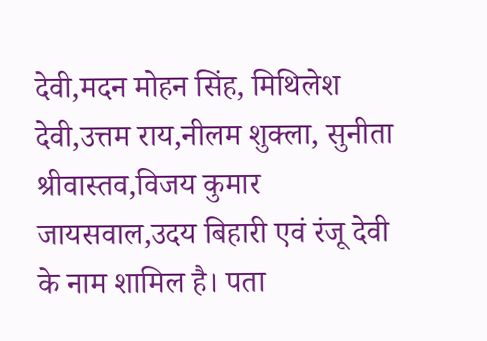देवी,मदन मोहन सिंह, मिथिलेश देवी,उत्तम राय,नीलम शुक्ला, सुनीता श्रीवास्तव,विजय कुमार जायसवाल,उदय बिहारी एवं रंजू देवी के नाम शामिल है। पता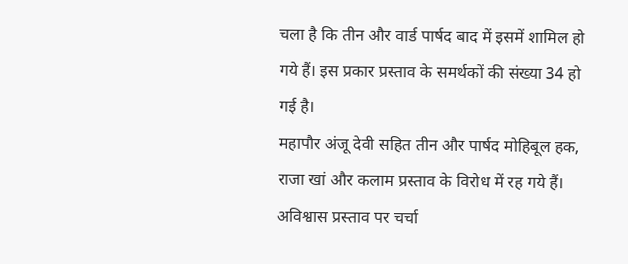चला है कि तीन और वार्ड पार्षद बाद में इसमें शामिल हो गये हैं। इस प्रकार प्रस्ताव के समर्थकों की संख्या 34 हो गई है।
महापौर अंजू देवी सहित तीन और पार्षद मोहिबूल हक, राजा खां और कलाम प्रस्ताव के विरोध में रह गये हैं।
अविश्वास प्रस्ताव पर चर्चा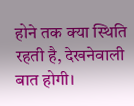होने तक क्या स्थिति रहती है, देखनेवाली बात होगी।